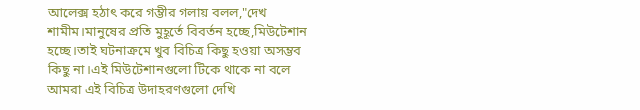আলেক্স হঠাৎ করে গম্ভীর গলায় বলল,"দেখ শামীম।মানুষের প্রতি মুহূর্তে বিবর্তন হচ্ছে,মিউটেশান হচ্ছে।তাই ঘটনাক্রমে খুব বিচিত্র কিছু হওয়া অসম্ভব কিছু না।এই মিউটেশানগুলো টিকে থাকে না বলে আমরা এই বিচিত্র উদাহরণগুলো দেখি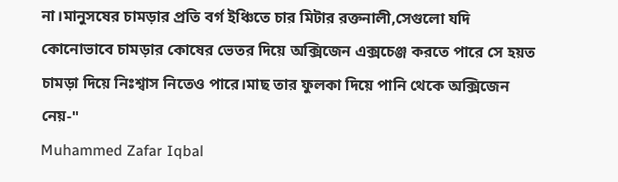না।মানুসষের চামড়ার প্রতি বর্গ ইঞ্চিতে চার মিটার রক্তনালী,সেগুলো যদি কোনোভাবে চামড়ার কোষের ভেতর দিয়ে অক্সিজেন এক্সচেঞ্জ করতে পারে সে হয়ত চামড়া দিয়ে নিঃশ্বাস নিতেও পারে।মাছ তার ফুলকা দিয়ে পানি থেকে অক্সিজেন নেয়-"
Muhammed Zafar Iqbal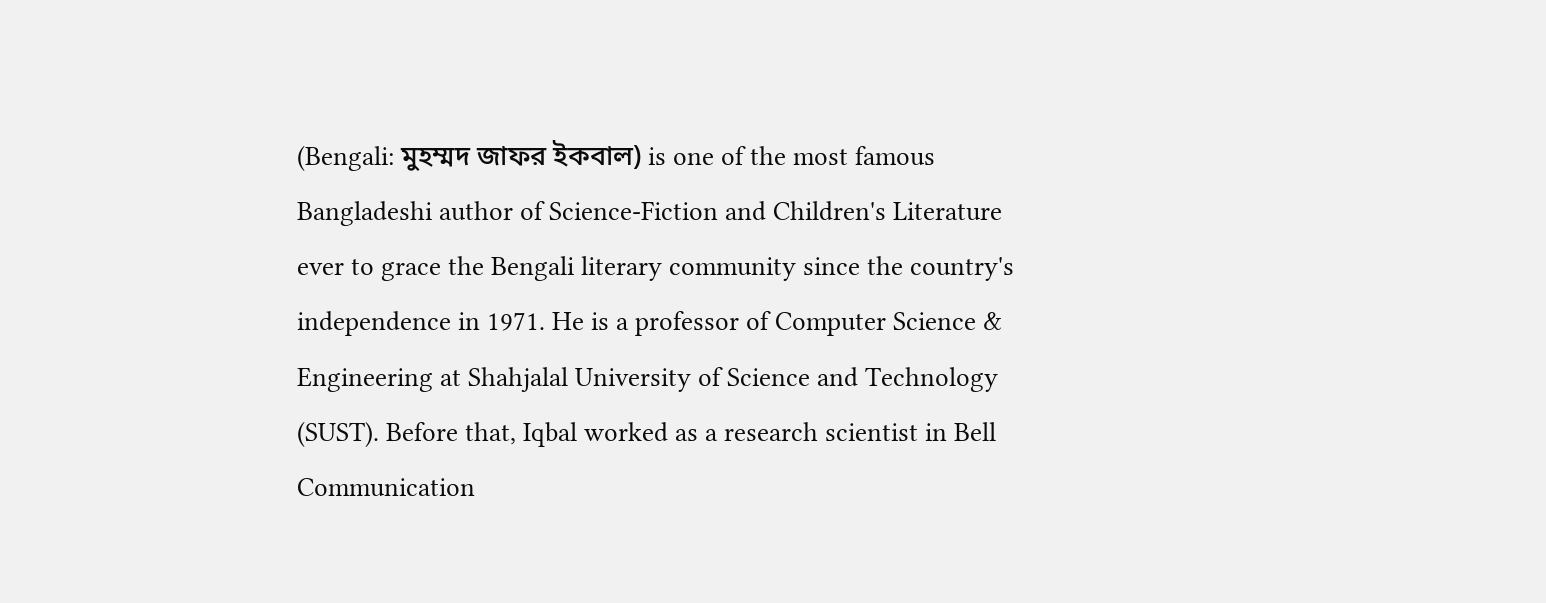(Bengali: মুহম্মদ জাফর ইকবাল) is one of the most famous Bangladeshi author of Science-Fiction and Children's Literature ever to grace the Bengali literary community since the country's independence in 1971. He is a professor of Computer Science & Engineering at Shahjalal University of Science and Technology (SUST). Before that, Iqbal worked as a research scientist in Bell Communication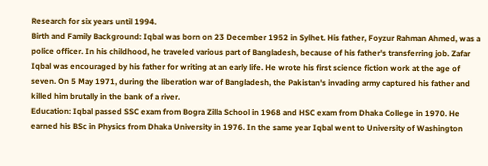Research for six years until 1994.
Birth and Family Background: Iqbal was born on 23 December 1952 in Sylhet. His father, Foyzur Rahman Ahmed, was a police officer. In his childhood, he traveled various part of Bangladesh, because of his father's transferring job. Zafar Iqbal was encouraged by his father for writing at an early life. He wrote his first science fiction work at the age of seven. On 5 May 1971, during the liberation war of Bangladesh, the Pakistan's invading army captured his father and killed him brutally in the bank of a river.
Education: Iqbal passed SSC exam from Bogra Zilla School in 1968 and HSC exam from Dhaka College in 1970. He earned his BSc in Physics from Dhaka University in 1976. In the same year Iqbal went to University of Washington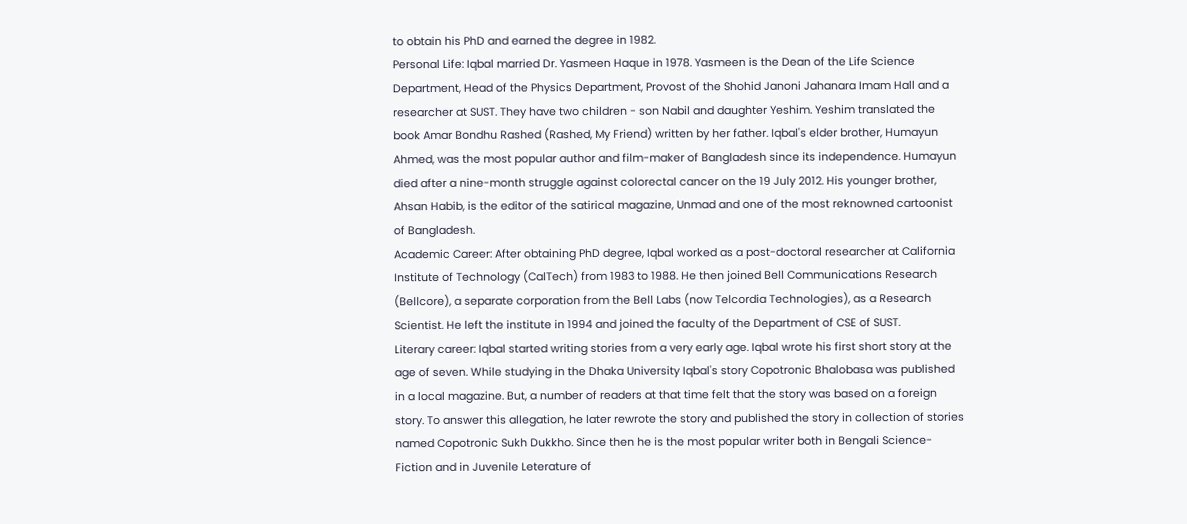to obtain his PhD and earned the degree in 1982.
Personal Life: Iqbal married Dr. Yasmeen Haque in 1978. Yasmeen is the Dean of the Life Science Department, Head of the Physics Department, Provost of the Shohid Janoni Jahanara Imam Hall and a researcher at SUST. They have two children - son Nabil and daughter Yeshim. Yeshim translated the book Amar Bondhu Rashed (Rashed, My Friend) written by her father. Iqbal's elder brother, Humayun Ahmed, was the most popular author and film-maker of Bangladesh since its independence. Humayun died after a nine-month struggle against colorectal cancer on the 19 July 2012. His younger brother, Ahsan Habib, is the editor of the satirical magazine, Unmad and one of the most reknowned cartoonist of Bangladesh.
Academic Career: After obtaining PhD degree, Iqbal worked as a post-doctoral researcher at California Institute of Technology (CalTech) from 1983 to 1988. He then joined Bell Communications Research (Bellcore), a separate corporation from the Bell Labs (now Telcordia Technologies), as a Research Scientist. He left the institute in 1994 and joined the faculty of the Department of CSE of SUST.
Literary career: Iqbal started writing stories from a very early age. Iqbal wrote his first short story at the age of seven. While studying in the Dhaka University Iqbal's story Copotronic Bhalobasa was published in a local magazine. But, a number of readers at that time felt that the story was based on a foreign story. To answer this allegation, he later rewrote the story and published the story in collection of stories named Copotronic Sukh Dukkho. Since then he is the most popular writer both in Bengali Science-Fiction and in Juvenile Leterature of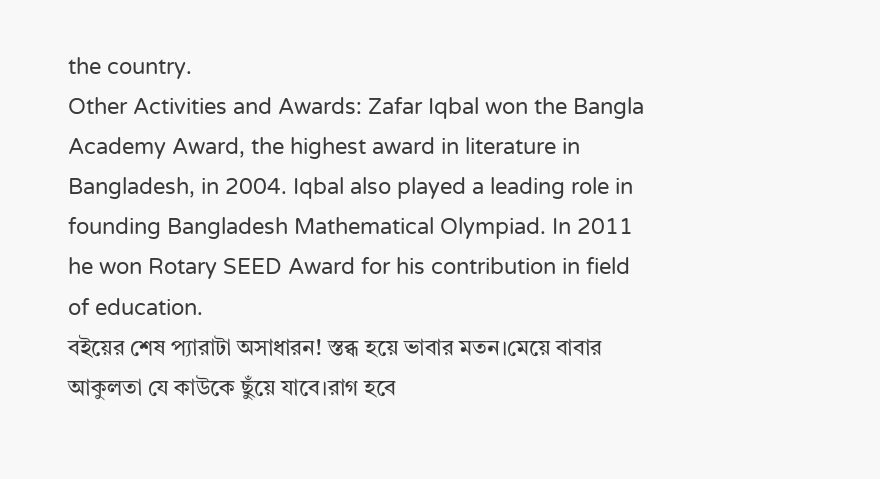the country.
Other Activities and Awards: Zafar Iqbal won the Bangla Academy Award, the highest award in literature in Bangladesh, in 2004. Iqbal also played a leading role in founding Bangladesh Mathematical Olympiad. In 2011 he won Rotary SEED Award for his contribution in field of education.
বইয়ের শেষ প্যারাটা অসাধারন! স্তব্ধ হয়ে ভাবার মতন।মেয়ে বাবার আকুলতা যে কাউকে ছুঁয়ে যাবে।রাগ হবে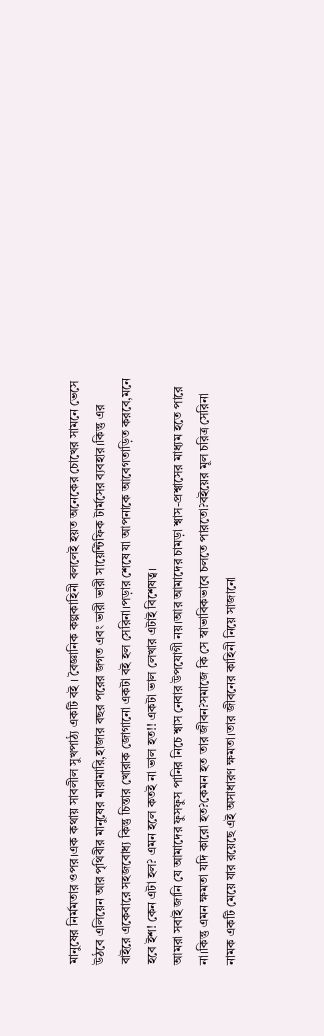মানুষের নির্মমতার ওপর।এক কথায় সাবলীল সুখপাঠ্য একটি বই । বৈজ্ঞানিক কল্পকাহিনী বললেই হয়ত অনেকের চোখের সামনে ভেসে উঠবে এলিয়েন আর পৃথিবীর মানুষের মারামারি,হাজার বছর পরের জগত এবং ভারী ভারী সায়েন্টিফিক টার্মসের ব্যবহার।কিন্তু এর বাইরে একেবারে সহজবোধ্য কিন্তু চিন্তার খোরাক জোগানো একটা বই হল সেরিনা।পড়ার শেষে যা আপনাকে আবেগতাড়িত করবে,মনে হবে ইশ! কেন এটা হল? এমন হলে কতই না ভাল হত!! একটা ভাল লেখার এটাই বিশেষত্ব।
আমরা সবাই জানি যে আমাদের ফুসফুস পানির নিচে শ্বাস নেবার উপযোগী নয়।আর আমাদের চামড়া শ্বাস-প্রশ্বাসের মাধ্যম হতে পারে না।কিন্তু এমন ক্ষমতা যদি কারো হত?কেমন হত তার জীবন?সমাজে কি সে স্বাভাবিকভাবে চলতে পারতো?বইয়ের মূল চরিত্র সেরিনা নামক একটি মেয়ে যার রয়েছে এই অসাধারণ ক্ষমতা।তার জীবনের কাহিনী নিয়ে সাজানো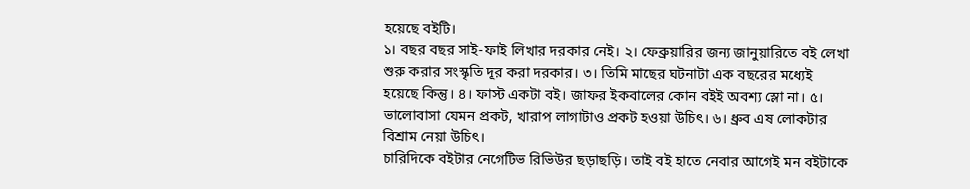হয়েছে বইটি।
১। বছর বছর সাই-ফাই লিখার দরকার নেই। ২। ফেব্রুয়ারির জন্য জানুয়ারিতে বই লেখা শুরু করার সংস্কৃতি দূর করা দরকার। ৩। তিমি মাছের ঘটনাটা এক বছরের মধ্যেই হয়েছে কিন্তু। ৪। ফাস্ট একটা বই। জাফর ইকবালের কোন বইই অবশ্য স্লো না। ৫। ভালোবাসা যেমন প্রকট, খারাপ লাগাটাও প্রকট হওয়া উচিৎ। ৬। ধ্রুব এষ লোকটার বিশ্রাম নেয়া উচিৎ।
চারিদিকে বইটার নেগেটিভ রিভিউর ছড়াছড়ি। তাই বই হাতে নেবার আগেই মন বইটাকে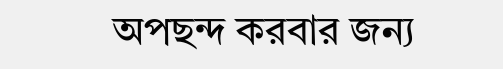অপছন্দ করবার জন্য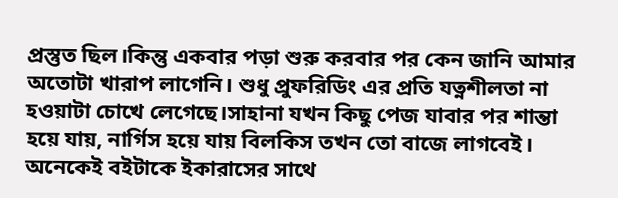প্রস্তুত ছিল।কিন্তু একবার পড়া শুরু করবার পর কেন জানি আমার অতোটা খারাপ লাগেনি। শুধু প্রুফরিডিং এর প্রতি যত্নশীলতা না হওয়াটা চোখে লেগেছে।সাহানা যখন কিছু পেজ যাবার পর শান্তা হয়ে যায়, নার্গিস হয়ে যায় বিলকিস তখন তো বাজে লাগবেই।
অনেকেই বইটাকে ইকারাসের সাথে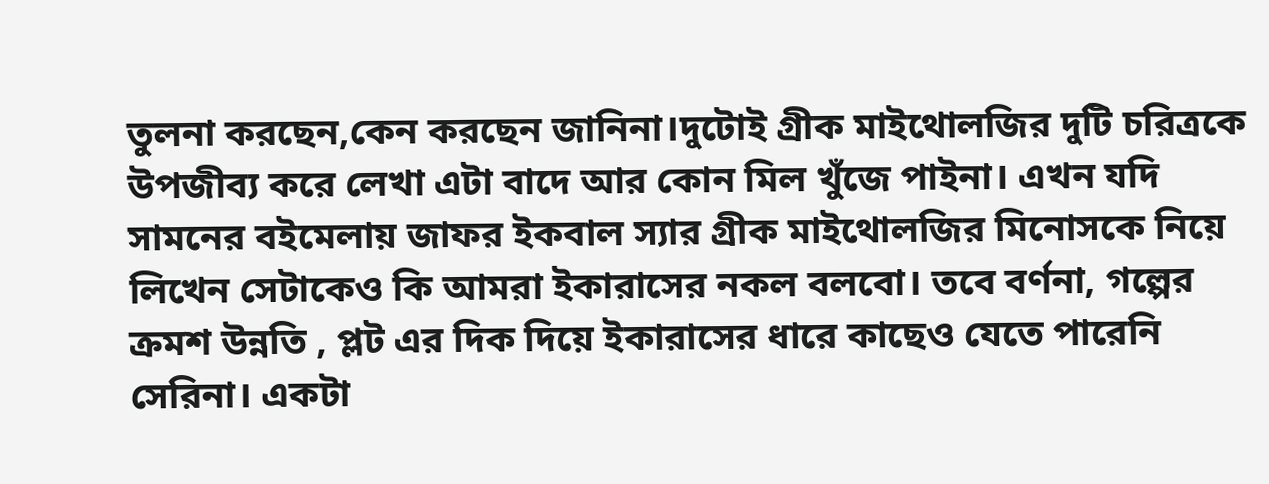তুলনা করছেন,কেন করছেন জানিনা।দুটোই গ্রীক মাইথোলজির দুটি চরিত্রকে উপজীব্য করে লেখা এটা বাদে আর কোন মিল খুঁজে পাইনা। এখন যদি সামনের বইমেলায় জাফর ইকবাল স্যার গ্রীক মাইথোলজির মিনোসকে নিয়ে লিখেন সেটাকেও কি আমরা ইকারাসের নকল বলবো। তবে বর্ণনা, গল্পের ক্রমশ উন্নতি , প্লট এর দিক দিয়ে ইকারাসের ধারে কাছেও যেতে পারেনি সেরিনা। একটা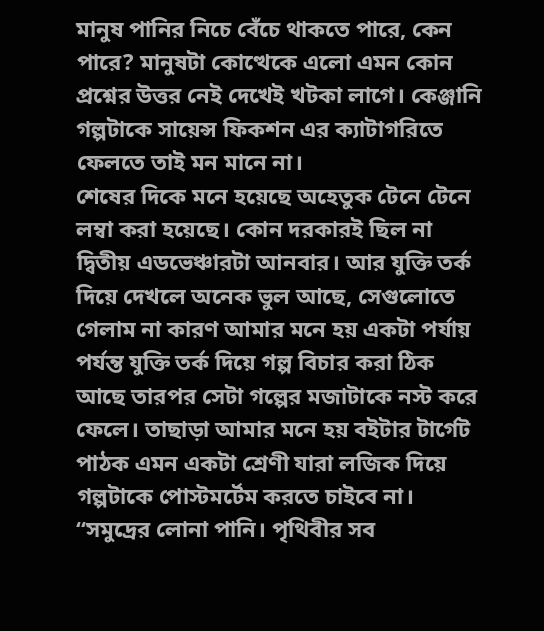মানুষ পানির নিচে বেঁচে থাকতে পারে, কেন পারে? মানুষটা কোত্থেকে এলো এমন কোন প্রশ্নের উত্তর নেই দেখেই খটকা লাগে। কেঞ্জানি গল্পটাকে সায়েন্স ফিকশন এর ক্যাটাগরিতে ফেলতে তাই মন মানে না।
শেষের দিকে মনে হয়েছে অহেতুক টেনে টেনে লম্বা করা হয়েছে। কোন দরকারই ছিল না দ্বিতীয় এডভেঞ্চারটা আনবার। আর যুক্তি তর্ক দিয়ে দেখলে অনেক ভুল আছে, সেগুলোতে গেলাম না কারণ আমার মনে হয় একটা পর্যায় পর্যন্ত যুক্তি তর্ক দিয়ে গল্প বিচার করা ঠিক আছে তারপর সেটা গল্পের মজাটাকে নস্ট করে ফেলে। তাছাড়া আমার মনে হয় বইটার টার্গেট পাঠক এমন একটা শ্রেণী যারা লজিক দিয়ে গল্পটাকে পোস্টমর্টেম করতে চাইবে না।
“সমুদ্রের লোনা পানি। পৃথিবীর সব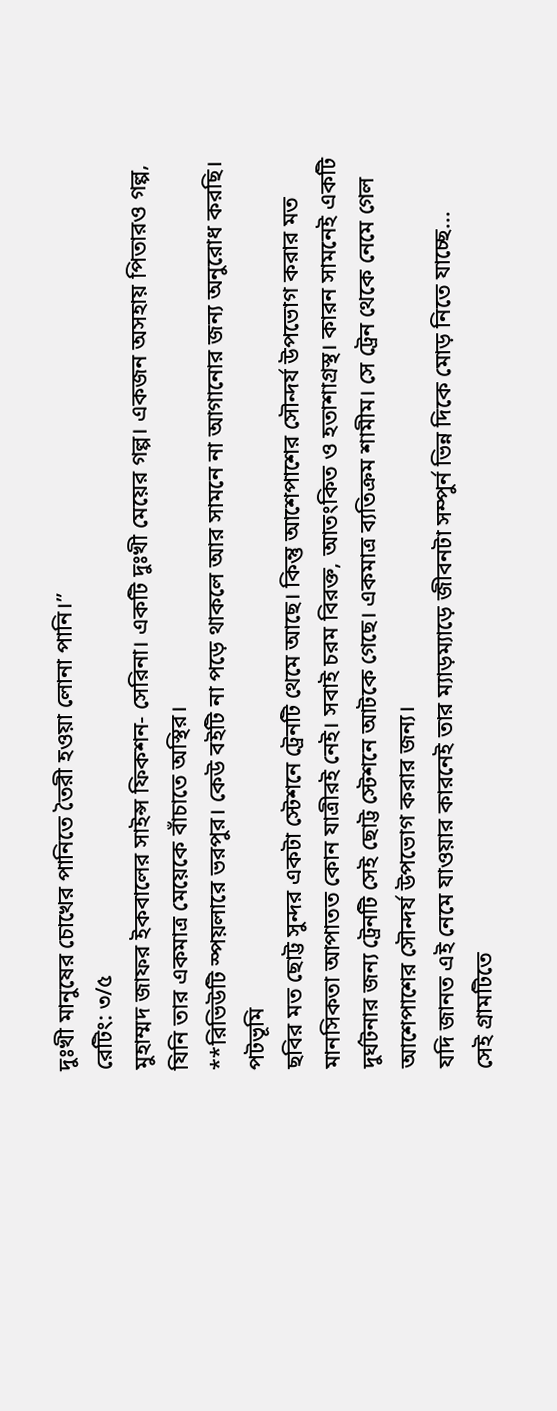দুঃখী মানুষের চোখের পানিতে তৈরী হওয়া লোনা পানি।”
রেটিং: ৩/৫
মুহাম্মদ জাফর ইকবালের সাইন্স ফিকশন- সেরিনা। একটি দুঃখী মেয়ের গল্প। একজন অসহায় পিতারও গল্প, যিনি তার একমাত্র মেয়েকে বাঁচাতে অস্থির।
**রিভিউটি স্পয়লারে ভরপুর। কেউ বইটি না পড়ে থাকলে আর সামনে না আগানোর জন্য অনুরোধ করছি।
পটভূমি
ছবির মত ছোট্ট সুন্দর একটা স্টেশনে ট্রেনটি থেমে আছে। কিন্তু আশেপাশের সৌন্দর্য উপভোগ করার মত মানসিকতা আপাতত কোন যাত্রীরই নেই। সবাই চরম বিরক্ত, আতংকিত ও হতাশাগ্রস্থ। কারন সামনেই একটি দুর্ঘটনার জন্য ট্রেনটি সেই ছোট্ট স্টেশনে আটকে গেছে। একমাত্র ব্যতিক্রম শামীম। সে ট্রেন থেকে নেমে গেল আশেপাশের সৌন্দর্য উপভোগ করার জন্য।
যদি জানত এই নেমে যাওয়ার কারনেই তার ম্যাড়ম্যাড়ে জীবনটা সম্পুর্ন ভিন্ন দিকে মোড় নিতে যাচ্ছে...
সেই গ্রামটিতে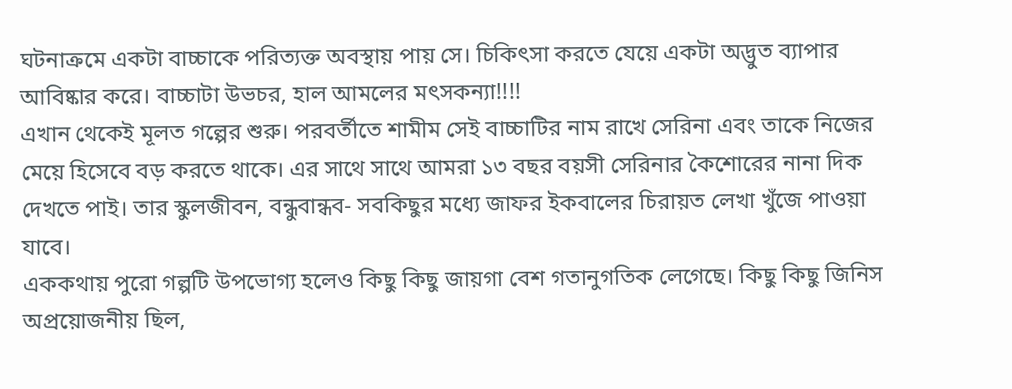ঘটনাক্রমে একটা বাচ্চাকে পরিত্যক্ত অবস্থায় পায় সে। চিকিৎসা করতে যেয়ে একটা অদ্ভুত ব্যাপার আবিষ্কার করে। বাচ্চাটা উভচর, হাল আমলের মৎসকন্যা!!!!
এখান থেকেই মূলত গল্পের শুরু। পরবর্তীতে শামীম সেই বাচ্চাটির নাম রাখে সেরিনা এবং তাকে নিজের মেয়ে হিসেবে বড় করতে থাকে। এর সাথে সাথে আমরা ১৩ বছর বয়সী সেরিনার কৈশোরের নানা দিক দেখতে পাই। তার স্কুলজীবন, বন্ধুবান্ধব- সবকিছুর মধ্যে জাফর ইকবালের চিরায়ত লেখা খুঁজে পাওয়া যাবে।
এককথায় পুরো গল্পটি উপভোগ্য হলেও কিছু কিছু জায়গা বেশ গতানুগতিক লেগেছে। কিছু কিছু জিনিস অপ্রয়োজনীয় ছিল,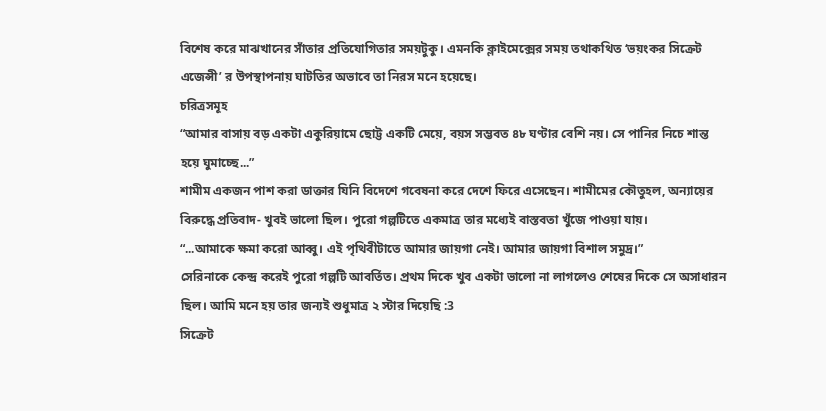বিশেষ করে মাঝখানের সাঁতার প্রতিযোগিতার সময়টুকু। এমনকি ক্লাইমেক্সের সময় তথাকথিত ‘ভয়ংকর সিক্রেট এজেন্সী’ র উপস্থাপনায় ঘাটতির অভাবে তা নিরস মনে হয়েছে।
চরিত্রসমূহ
“আমার বাসায় বড় একটা একুরিয়ামে ছোট্ট একটি মেয়ে, বয়স সম্ভবত ৪৮ ঘণ্টার বেশি নয়। সে পানির নিচে শান্ত হয়ে ঘুমাচ্ছে...”
শামীম একজন পাশ করা ডাক্তার যিনি বিদেশে গবেষনা করে দেশে ফিরে এসেছেন। শামীমের কৌতুহল, অন্যায়ের বিরুদ্ধে প্রতিবাদ- খুবই ভালো ছিল। পুরো গল্পটিতে একমাত্র তার মধ্যেই বাস্তবতা খুঁজে পাওয়া যায়।
“...আমাকে ক্ষমা করো আব্বু। এই পৃথিবীটাতে আমার জায়গা নেই। আমার জায়গা বিশাল সমুদ্র।”
সেরিনাকে কেন্দ্র করেই পুরো গল্পটি আবর্তিত। প্রথম দিকে খুব একটা ভালো না লাগলেও শেষের দিকে সে অসাধারন ছিল। আমি মনে হয় তার জন্যই শুধুমাত্র ২ স্টার দিয়েছি :3
সিক্রেট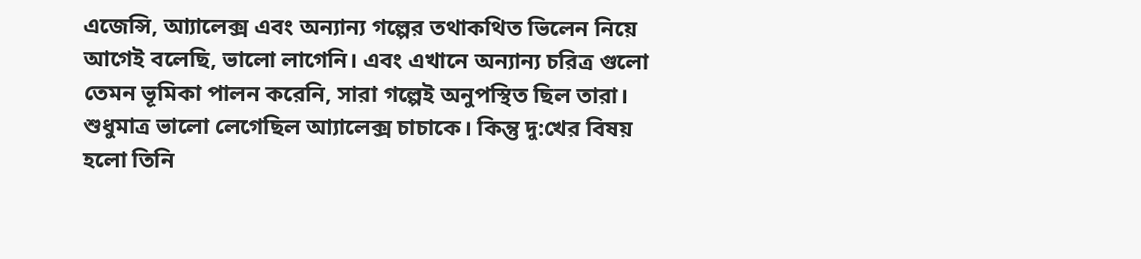এজেন্সি, আ্যালেক্স এবং অন্যান্য গল্পের তথাকথিত ভিলেন নিয়ে আগেই বলেছি, ভালো লাগেনি। এবং এখানে অন্যান্য চরিত্র গুলো তেমন ভূমিকা পালন করেনি, সারা গল্পেই অনুপস্থিত ছিল তারা। শুধুমাত্র ভালো লেগেছিল আ্যালেক্স চাচাকে। কিন্তু দু:খের বিষয় হলো তিনি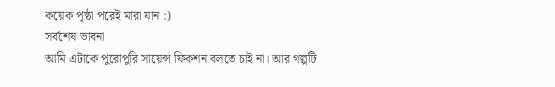কয়েক পৃষ্ঠা পরেই মারা যান :)
সর্বশেষ ভাবনা
আমি এটাকে পুরোপুরি সায়েন্স ফিকশন বলতে চাই না। আর গল্পটি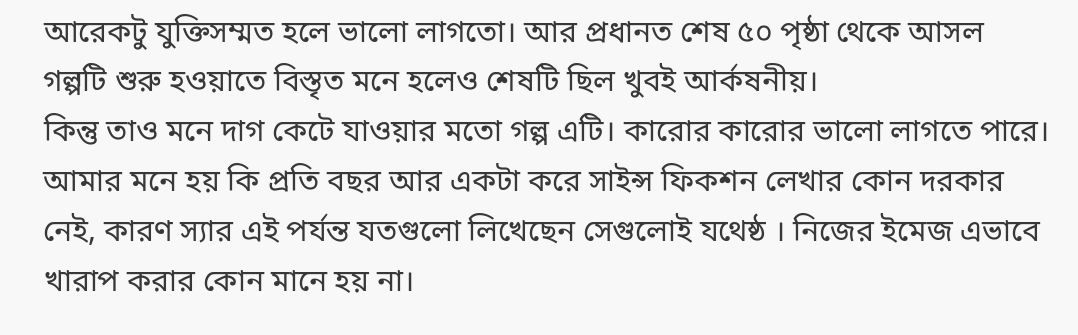আরেকটু যুক্তিসম্মত হলে ভালো লাগতো। আর প্রধানত শেষ ৫০ পৃষ্ঠা থেকে আসল গল্পটি শুরু হওয়াতে বিস্তৃত মনে হলেও শেষটি ছিল খুবই আর্কষনীয়।
কিন্তু তাও মনে দাগ কেটে যাওয়ার মতো গল্প এটি। কারোর কারোর ভালো লাগতে পারে।
আমার মনে হয় কি প্রতি বছর আর একটা করে সাইন্স ফিকশন লেখার কোন দরকার নেই, কারণ স্যার এই পর্যন্ত যতগুলো লিখেছেন সেগুলোই যথেষ্ঠ । নিজের ইমেজ এভাবে খারাপ করার কোন মানে হয় না।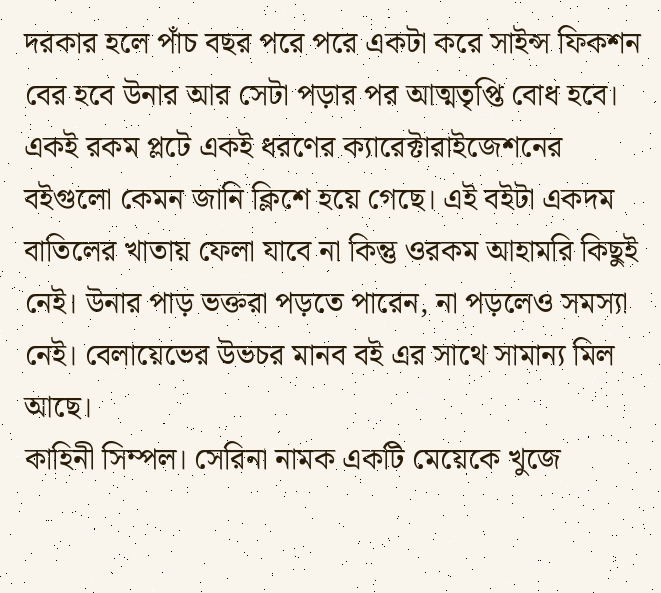দরকার হলে পাঁচ বছর পরে পরে একটা করে সাইন্স ফিকশন বের হবে উনার আর সেটা পড়ার পর আত্মতৃপ্তি বোধ হবে। একই রকম প্লটে একই ধরণের ক্যারেক্টারাইজেশনের বইগুলো কেমন জানি ক্লিশে হয়ে গেছে। এই বইটা একদম বাতিলের খাতায় ফেলা যাবে না কিন্তু ওরকম আহামরি কিছুই নেই। উনার পাড় ভক্তরা পড়তে পারেন, না পড়লেও সমস্যা নেই। বেলায়েভের উভচর মানব বই এর সাথে সামান্য মিল আছে।
কাহিনী সিম্পল। সেরিনা নামক একটি মেয়েকে খুজে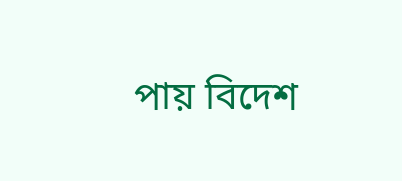পায় বিদেশ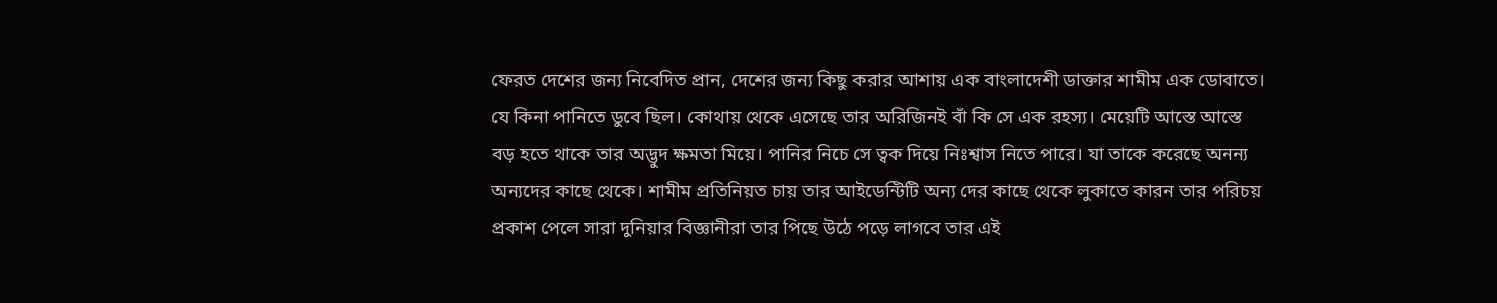ফেরত দেশের জন্য নিবেদিত প্রান, দেশের জন্য কিছু করার আশায় এক বাংলাদেশী ডাক্তার শামীম এক ডোবাতে। যে কিনা পানিতে ডুবে ছিল। কোথায় থেকে এসেছে তার অরিজিনই বাঁ কি সে এক রহস্য। মেয়েটি আস্তে আস্তে বড় হতে থাকে তার অদ্ভুদ ক্ষমতা মিয়ে। পানির নিচে সে ত্বক দিয়ে নিঃশ্বাস নিতে পারে। যা তাকে করেছে অনন্য অন্যদের কাছে থেকে। শামীম প্রতিনিয়ত চায় তার আইডেন্টিটি অন্য দের কাছে থেকে লুকাতে কারন তার পরিচয় প্রকাশ পেলে সারা দুনিয়ার বিজ্ঞানীরা তার পিছে উঠে পড়ে লাগবে তার এই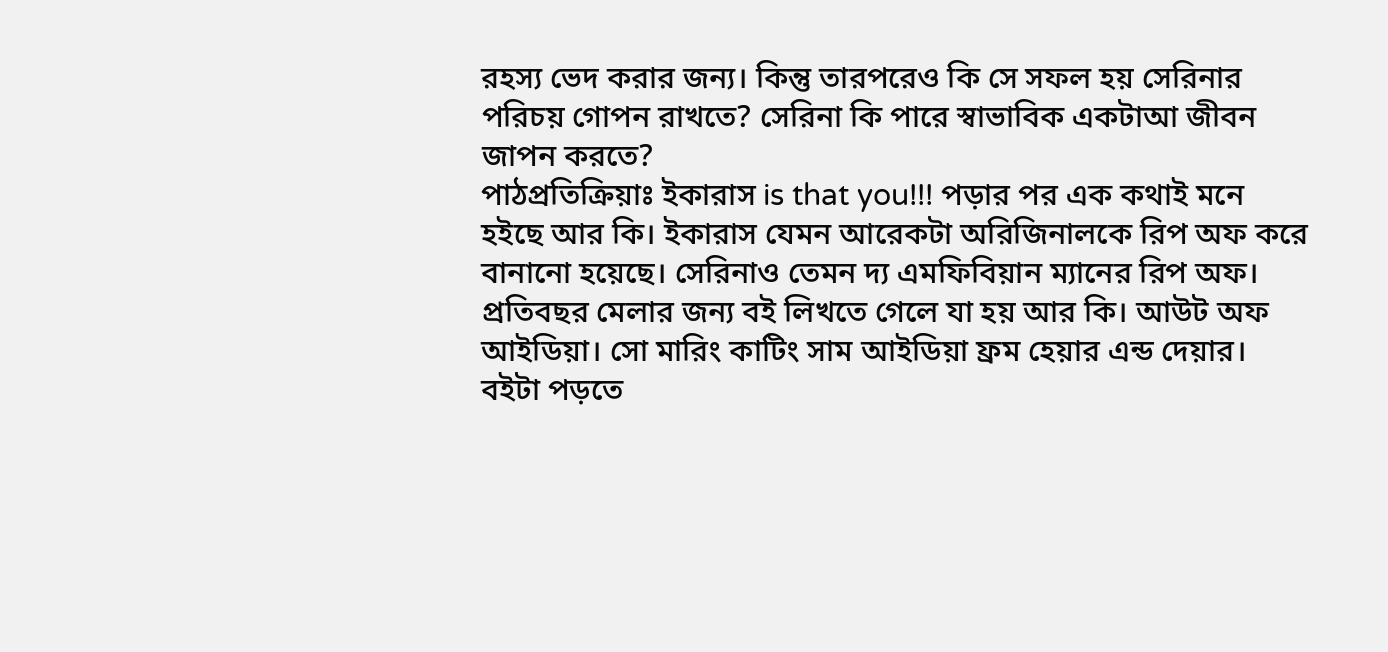রহস্য ভেদ করার জন্য। কিন্তু তারপরেও কি সে সফল হয় সেরিনার পরিচয় গোপন রাখতে? সেরিনা কি পারে স্বাভাবিক একটাআ জীবন জাপন করতে?
পাঠপ্রতিক্রিয়াঃ ইকারাস is that you!!! পড়ার পর এক কথাই মনে হইছে আর কি। ইকারাস যেমন আরেকটা অরিজিনালকে রিপ অফ করে বানানো হয়েছে। সেরিনাও তেমন দ্য এমফিবিয়ান ম্যানের রিপ অফ।
প্রতিবছর মেলার জন্য বই লিখতে গেলে যা হয় আর কি। আউট অফ আইডিয়া। সো মারিং কাটিং সাম আইডিয়া ফ্রম হেয়ার এন্ড দেয়ার।
বইটা পড়তে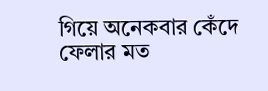গিয়ে অনেকবার কেঁদে ফেলার মত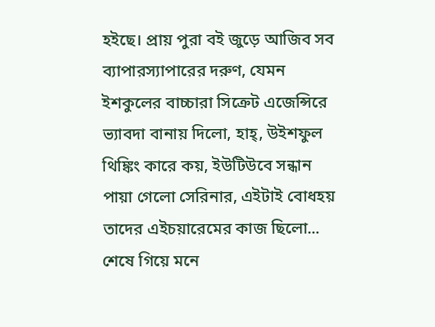হইছে। প্রায় পুরা বই জুড়ে আজিব সব ব্যাপারস্যাপারের দরুণ, যেমন ইশকুলের বাচ্চারা সিক্রেট এজেন্সিরে ভ্যাবদা বানায় দিলো, হাহ্, উইশফুল থিঙ্কিং কারে কয়, ইউটিউবে সন্ধান পায়া গেলো সেরিনার, এইটাই বোধহয় তাদের এইচয়ারেমের কাজ ছিলো... শেষে গিয়ে মনে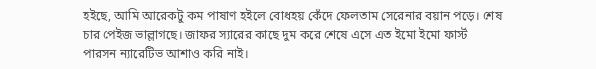হইছে, আমি আরেকটু কম পাষাণ হইলে বোধহয় কেঁদে ফেলতাম সেরেনার বয়ান পড়ে। শেষ চার পেইজ ভাল্লাগছে। জাফর স্যারের কাছে দুম করে শেষে এসে এত ইমো ইমো ফার্স্ট পারসন ন্যারেটিভ আশাও করি নাই।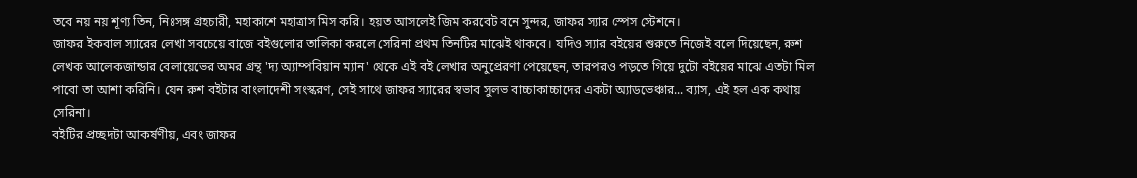তবে নয় নয় শূণ্য তিন, নিঃসঙ্গ গ্রহচারী, মহাকাশে মহাত্রাস মিস করি। হয়ত আসলেই জিম করবেট বনে সুন্দর, জাফর স্যার স্পেস স্টেশনে।
জাফর ইকবাল স্যারের লেখা সবচেয়ে বাজে বইগুলোর তালিকা করলে সেরিনা প্রথম তিনটির মাঝেই থাকবে। যদিও স্যার বইয়ের শুরুতে নিজেই বলে দিয়েছেন, রুশ লেখক আলেকজান্ডার বেলায়েভের অমর গ্রন্থ 'দ্য অ্যাম্পবিয়ান ম্যান' থেকে এই বই লেখার অনুপ্রেরণা পেয়েছেন, তারপরও পড়তে গিয়ে দুটো বইয়ের মাঝে এতটা মিল পাবো তা আশা করিনি। যেন রুশ বইটার বাংলাদেশী সংস্করণ, সেই সাথে জাফর স্যারের স্বভাব সুলভ বাচ্চাকাচ্চাদের একটা অ্যাডভেঞ্চার... ব্যাস, এই হল এক কথায় সেরিনা।
বইটির প্রচ্ছদটা আকর্ষণীয়, এবং জাফর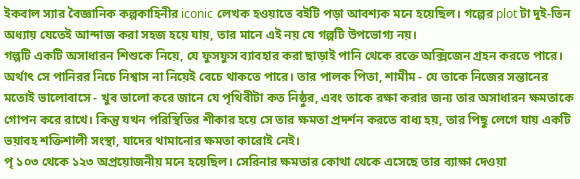ইকবাল স্যার বৈজ্ঞানিক কল্পকাহিনীর iconic লেখক হওয়াতে বইটি পড়া আবশ্যক মনে হয়েছিল। গল্পের plot টা দুই-তিন অধ্যায় যেতেই আন্দাজ করা সহজ হয়ে যায়, তার মানে এই নয় যে গল্পটি উপভোগ্য নয়।
গল্পটি একটি অসাধারন শিশুকে নিয়ে, যে ফুসফুস ব্যাবহার করা ছাড়াই পানি থেকে রক্তে অক্সিজেন গ্রহন করতে পারে। অর্থাৎ সে পানিরর নিচে নিশ্বাস না নিয়েই বেচে থাকতে পারে। তার পালক পিতা, শামীম - যে তাকে নিজের সন্তানের মতোই ভালোবাসে - খুব ভালো করে জানে যে পৃথিবীটা কত নিষ্ঠুর, এবং তাকে রক্ষা করার জন্য তার অসাধারন ক্ষমতাকে গোপন করে রাখে। কিন্তু যখন পরিস্থিতির শীকার হয়ে সে তার ক্ষমতা প্রদর্শন করতে বাধ্য হয়, তার পিছু লেগে যায় একটি ভয়াবহ শক্তিশালী সংস্থা, যাদের থামানোর ক্ষমতা কারোই নেই।
পৃ ১০৩ থেকে ১২৩ অপ্রয়োজনীয় মনে হয়েছিল। সেরিনার ক্ষমতার কোথা থেকে এসেছে তার ব্যাক্ষা দেওয়া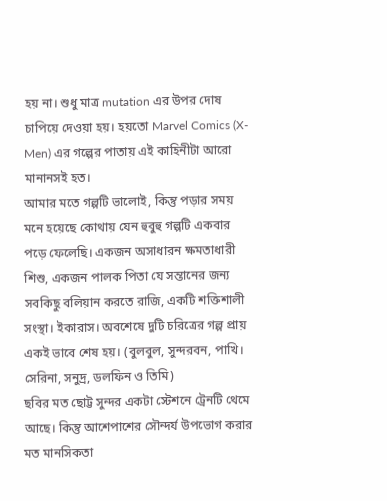হয় না। শুধু মাত্র mutation এর উপর দোষ চাপিয়ে দেওয়া হয়। হয়তো Marvel Comics (X-Men) এর গল্পের পাতায় এই কাহিনীটা আরো মানানসই হত।
আমার মতে গল্পটি ভালোই, কিন্তু পড়ার সময় মনে হয়েছে কোথায় যেন হুবুহু গল্পটি একবার পড়ে ফেলেছি। একজন অসাধারন ক্ষমতাধারী শিশু, একজন পালক পিতা যে সন্তানের জন্য সবকিছু বলিয়ান করতে রাজি, একটি শক্তিশালী সংস্থা। ইকারাস। অবশেষে দুটি চরিত্রের গল্প প্রায় একই ভাবে শেষ হয়। (বুলবুল, সুন্দরবন, পাখি। সেরিনা, সনুদ্র, ডলফিন ও তিমি)
ছবির মত ছোট্ট সুন্দর একটা স্টেশনে ট্রেনটি থেমে আছে। কিন্তু আশেপাশের সৌন্দর্য উপভোগ করার মত মানসিকতা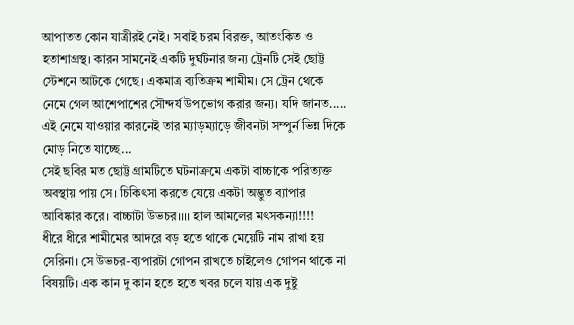আপাতত কোন যাত্রীরই নেই। সবাই চরম বিরক্ত, আতংকিত ও হতাশাগ্রস্থ। কারন সামনেই একটি দুর্ঘটনার জন্য ট্রেনটি সেই ছোট্ট স্টেশনে আটকে গেছে। একমাত্র ব্যতিক্রম শামীম। সে ট্রেন থেকে নেমে গেল আশেপাশের সৌন্দর্য উপভোগ করার জন্য। যদি জানত..... এই নেমে যাওয়ার কারনেই তার ম্যাড়ম্যাড়ে জীবনটা সম্পুর্ন ভিন্ন দিকে মোড় নিতে যাচ্ছে...
সেই ছবির মত ছোট্ট গ্রামটিতে ঘটনাক্রমে একটা বাচ্চাকে পরিত্যক্ত অবস্থায় পায় সে। চিকিৎসা করতে যেয়ে একটা অদ্ভুত ব্যাপার আবিষ্কার করে। বাচ্চাটা উভচর।।।। হাল আমলের মৎসকন্যা!!!!
ধীরে ধীরে শামীমের আদরে বড় হতে থাকে মেয়েটি নাম রাখা হয় সেরিনা। সে উভচর-ব্যপারটা গোপন রাখতে চাইলেও গোপন থাকে না বিষয়টি। এক কান দু কান হতে হতে খবর চলে যায় এক দুষ্টু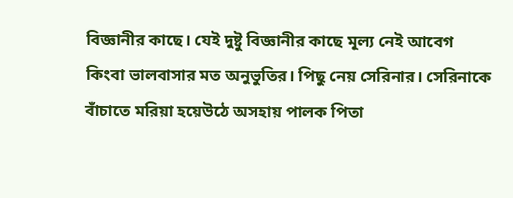বিজ্ঞানীর কাছে। যেই দুষ্টু বিজ্ঞানীর কাছে মূল্য নেই আবেগ কিংবা ভালবাসার মত অনুভুতির। পিছু নেয় সেরিনার। সেরিনাকে বাঁচাতে মরিয়া হয়েউঠে অসহায় পালক পিতা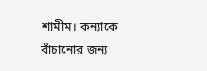শামীম। কন্যাকে বাঁচানোর জন্য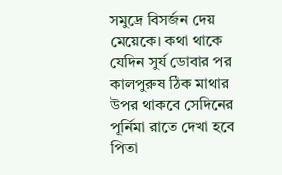সমুদ্রে বিসর্জন দেয় মেয়েকে। কথা থাকে যেদিন সুর্য ডোবার পর কালপুরুষ ঠিক মাথার উপর থাকবে সেদিনের পূর্নিমা রাতে দেখা হবে পিতা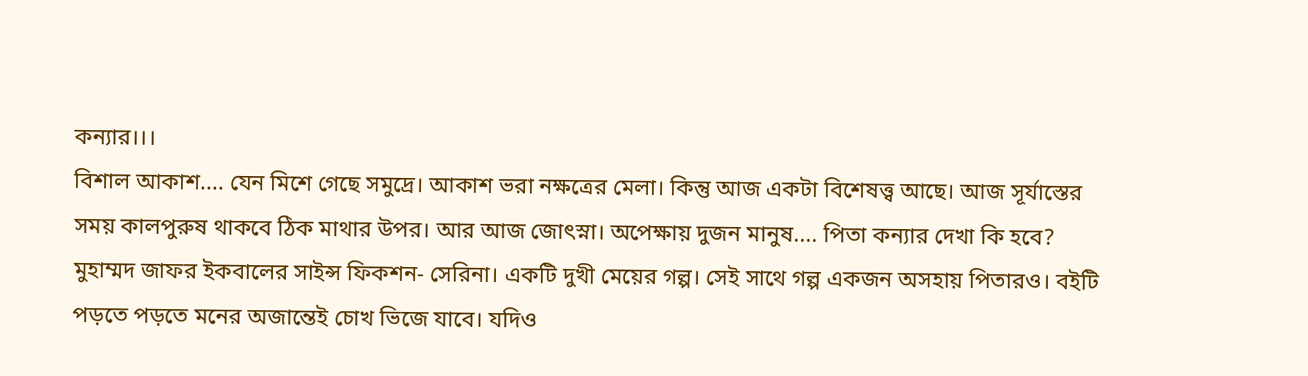কন্যার।।।
বিশাল আকাশ.... যেন মিশে গেছে সমুদ্রে। আকাশ ভরা নক্ষত্রের মেলা। কিন্তু আজ একটা বিশেষত্ত্ব আছে। আজ সূর্যাস্তের সময় কালপুরুষ থাকবে ঠিক মাথার উপর। আর আজ জোৎস্না। অপেক্ষায় দুজন মানুষ.... পিতা কন্যার দেখা কি হবে?
মুহাম্মদ জাফর ইকবালের সাইন্স ফিকশন- সেরিনা। একটি দুখী মেয়ের গল্প। সেই সাথে গল্প একজন অসহায় পিতারও। বইটি পড়তে পড়তে মনের অজান্তেই চোখ ভিজে যাবে। যদিও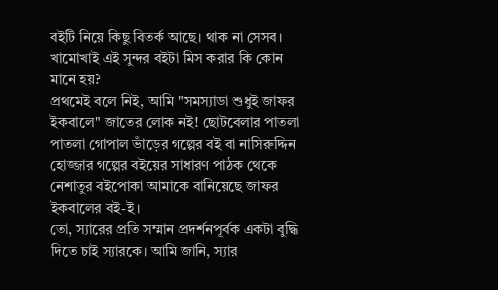বইটি নিয়ে কিছু বিতর্ক আছে। থাক না সেসব। খামোখাই এই সুন্দর বইটা মিস করার কি কোন মানে হয়?
প্রথমেই বলে নিই, আমি "সমস্যাডা শুধুই জাফর ইকবালে" জাতের লোক নই! ছোটবেলার পাতলা পাতলা গোপাল ভাঁড়ের গল্পের বই বা নাসিরুদ্দিন হোজ্জার গল্পের বইয়ের সাধারণ পাঠক থেকে নেশাতুর বইপোকা আমাকে বানিয়েছে জাফর ইকবালের বই-ই।
তো, স্যারের প্রতি সম্মান প্রদর্শনপূর্বক একটা বুদ্ধি দিতে চাই স্যারকে। আমি জানি, স্যার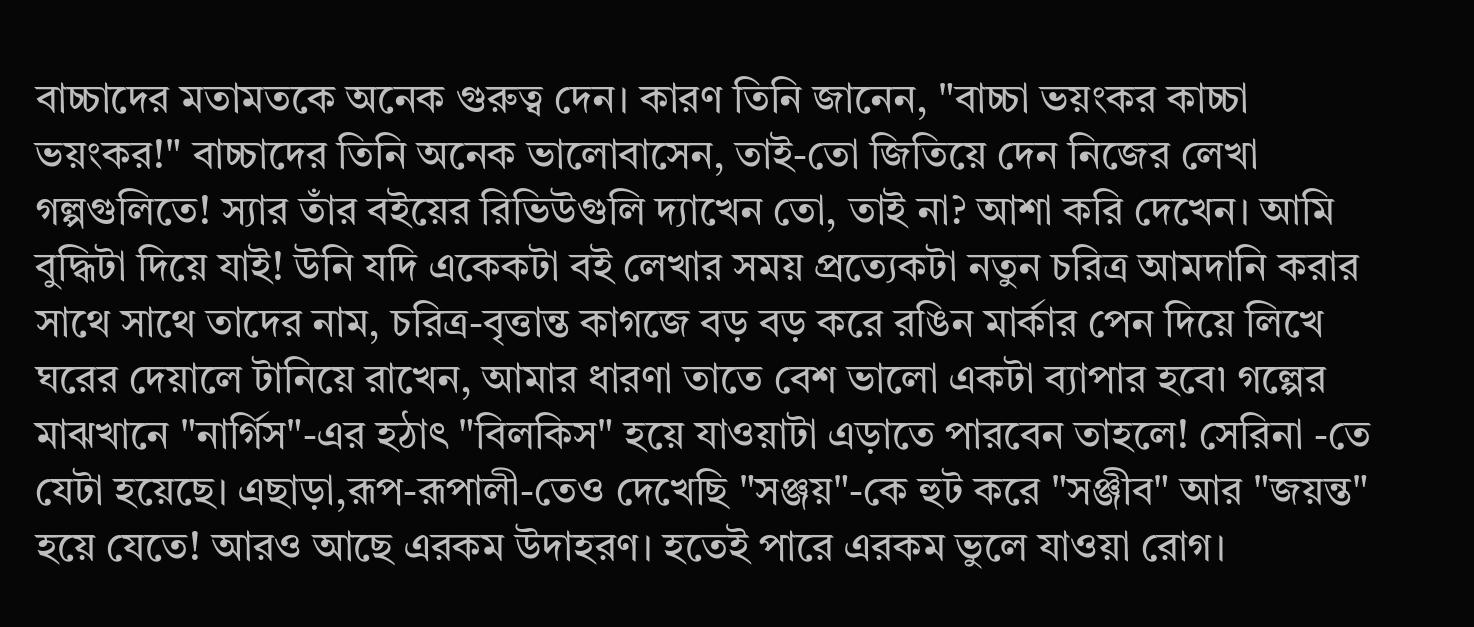বাচ্চাদের মতামতকে অনেক গুরুত্ব দেন। কারণ তিনি জানেন, "বাচ্চা ভয়ংকর কাচ্চা ভয়ংকর!" বাচ্চাদের তিনি অনেক ভালোবাসেন, তাই-তো জিতিয়ে দেন নিজের লেখা গল্পগুলিতে! স্যার তাঁর বইয়ের রিভিউগুলি দ্যাখেন তো, তাই না? আশা করি দেখেন। আমি বুদ্ধিটা দিয়ে যাই! উনি যদি একেকটা বই লেখার সময় প্রত্যেকটা নতুন চরিত্র আমদানি করার সাথে সাথে তাদের নাম, চরিত্র-বৃত্তান্ত কাগজে বড় বড় করে রঙিন মার্কার পেন দিয়ে লিখে ঘরের দেয়ালে টানিয়ে রাখেন, আমার ধারণা তাতে বেশ ভালো একটা ব্যাপার হবে৷ গল্পের মাঝখানে "নার্গিস"-এর হঠাৎ "বিলকিস" হয়ে যাওয়াটা এড়াতে পারবেন তাহলে! সেরিনা -তে যেটা হয়েছে। এছাড়া,রূপ-রূপালী-তেও দেখেছি "সঞ্জয়"-কে হুট করে "সঞ্জীব" আর "জয়ন্ত" হয়ে যেতে! আরও আছে এরকম উদাহরণ। হতেই পারে এরকম ভুলে যাওয়া রোগ।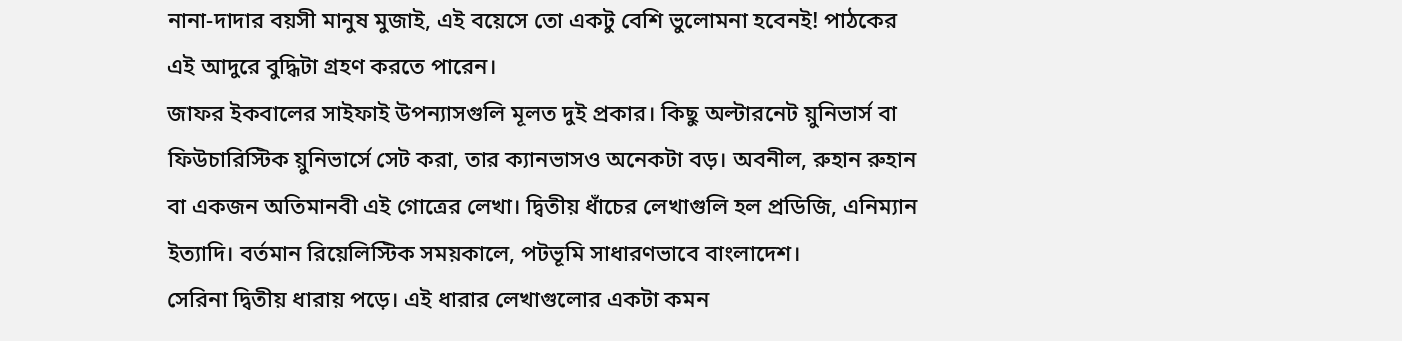নানা-দাদার বয়সী মানুষ মুজাই, এই বয়েসে তো একটু বেশি ভুলোমনা হবেনই! পাঠকের এই আদুরে বুদ্ধিটা গ্রহণ করতে পারেন।
জাফর ইকবালের সাইফাই উপন্যাসগুলি মূলত দুই প্রকার। কিছু অল্টারনেট য়ুনিভার্স বা ফিউচারিস্টিক য়ুনিভার্সে সেট করা, তার ক্যানভাসও অনেকটা বড়। অবনীল, রুহান রুহান বা একজন অতিমানবী এই গোত্রের লেখা। দ্বিতীয় ধাঁচের লেখাগুলি হল প্রডিজি, এনিম্যান ইত্যাদি। বর্তমান রিয়েলিস্টিক সময়কালে, পটভূমি সাধারণভাবে বাংলাদেশ।
সেরিনা দ্বিতীয় ধারায় পড়ে। এই ধারার লেখাগুলোর একটা কমন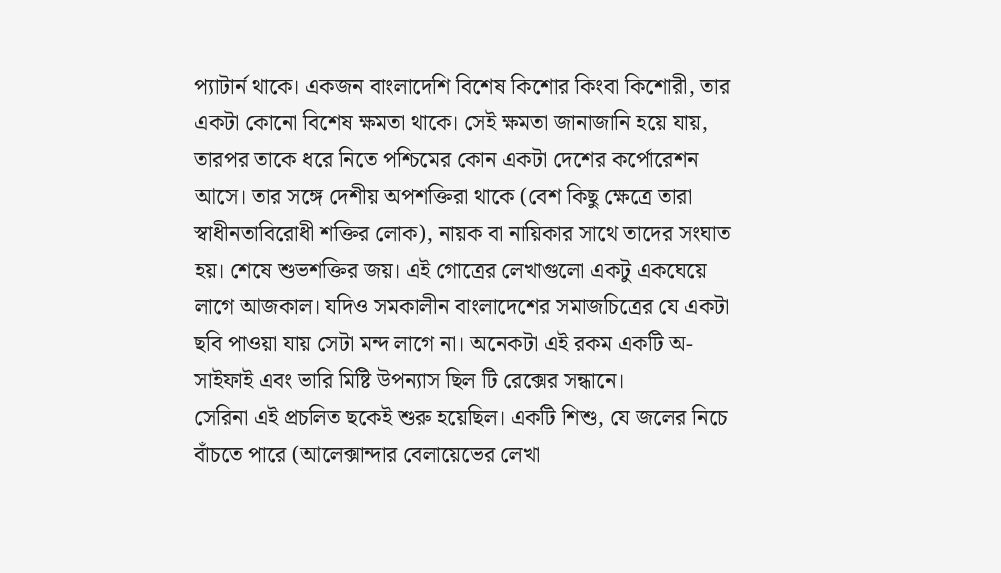প্যাটার্ন থাকে। একজন বাংলাদেশি বিশেষ কিশোর কিংবা কিশোরী, তার একটা কোনো বিশেষ ক্ষমতা থাকে। সেই ক্ষমতা জানাজানি হয়ে যায়, তারপর তাকে ধরে নিতে পশ্চিমের কোন একটা দেশের কর্পোরেশন আসে। তার সঙ্গে দেশীয় অপশক্তিরা থাকে (বেশ কিছু ক্ষেত্রে তারা স্বাধীনতাবিরোধী শক্তির লোক), নায়ক বা নায়িকার সাথে তাদের সংঘাত হয়। শেষে শুভশক্তির জয়। এই গোত্রের লেখাগুলো একটু একঘেয়ে লাগে আজকাল। যদিও সমকালীন বাংলাদেশের সমাজচিত্রের যে একটা ছবি পাওয়া যায় সেটা মন্দ লাগে না। অনেকটা এই রকম একটি অ-সাইফাই এবং ভারি মিষ্টি উপন্যাস ছিল টি রেক্সের সন্ধানে।
সেরিনা এই প্রচলিত ছকেই শুরু হয়েছিল। একটি শিশু, যে জলের নিচে বাঁচতে পারে (আলেক্সান্দার বেলায়েভের লেখা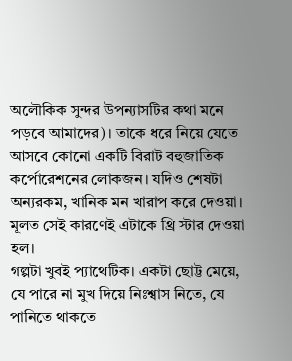অলৌকিক সুন্দর উপন্যাসটির কথা মনে পড়বে আমাদের)। তাকে ধরে নিয়ে যেতে আসবে কোনো একটি বিরাট বহুজাতিক কর্পোরেশনের লোকজন। যদিও শেষটা অন্যরকম, খানিক মন খারাপ করে দেওয়া। মূলত সেই কারণেই এটাকে থ্রি স্টার দেওয়া হল।
গল্পটা খুবই প্যাথেটিক। একটা ছোট্ট মেয়ে, যে পারে না মুখ দিয়ে নিঃশ্বাস নিতে, যে পানিতে থাকতে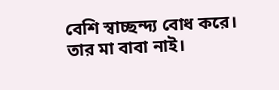বেশি স্বাচ্ছন্দ্য বোধ করে। তার মা বাবা নাই।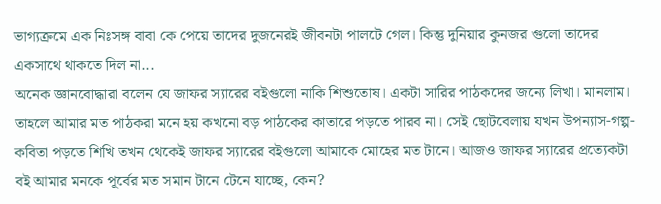ভাগ্যক্রমে এক নিঃসঙ্গ বাবা কে পেয়ে তাদের দুজনেরই জীবনটা পালটে গেল। কিন্তু দুনিয়ার কুনজর গুলো তাদের একসাথে থাকতে দিল না...
অনেক জ্ঞানবোদ্ধারা বলেন যে জাফর স্যারের বইগুলো নাকি শিশুতোষ। একটা সারির পাঠকদের জন্যে লিখা। মানলাম। তাহলে আমার মত পাঠকরা মনে হয় কখনো বড় পাঠকের কাতারে পড়তে পারব না। সেই ছোটবেলায় যখন উপন্যাস-গল্প-কবিতা পড়তে শিখি তখন থেকেই জাফর স্যারের বইগুলো আমাকে মোহের মত টানে। আজও জাফর স্যারের প্রত্যেকটা বই আমার মনকে পূর্বের মত সমান টানে টেনে যাচ্ছে, কেন?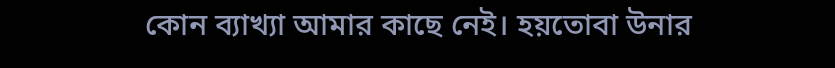কোন ব্যাখ্যা আমার কাছে নেই। হয়তোবা উনার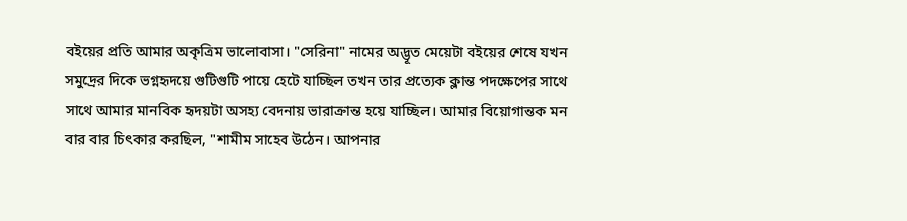বইয়ের প্রতি আমার অকৃত্রিম ভালোবাসা। "সেরিনা" নামের অদ্ভূত মেয়েটা বইয়ের শেষে যখন সমুদ্রের দিকে ভগ্নহৃদয়ে গুটিগুটি পায়ে হেটে যাচ্ছিল তখন তার প্রত্যেক ক্লান্ত পদক্ষেপের সাথে সাথে আমার মানবিক হৃদয়টা অসহ্য বেদনায় ভারাক্রান্ত হয়ে যাচ্ছিল। আমার বিয়োগান্তক মন বার বার চিৎকার করছিল, "শামীম সাহেব উঠেন। আপনার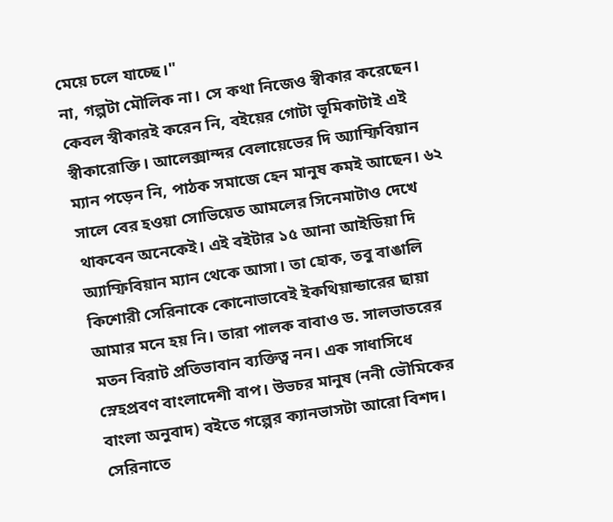মেয়ে চলে যাচ্ছে।"
না, গল্পটা মৌলিক না। সে কথা নিজেও স্বীকার করেছেন। কেবল স্বীকারই করেন নি, বইয়ের গোটা ভূমিকাটাই এই স্বীকারোক্তি। আলেক্সান্দর বেলায়েভের দি অ্যাম্ফিবিয়ান ম্যান পড়েন নি, পাঠক সমাজে হেন মানুষ কমই আছেন। ৬২ সালে বের হওয়া সোভিয়েত আমলের সিনেমাটাও দেখে থাকবেন অনেকেই। এই বইটার ১৫ আনা আইডিয়া দি অ্যাম্ফিবিয়ান ম্যান থেকে আসা। তা হোক, তবু বাঙালি কিশোরী সেরিনাকে কোনোভাবেই ইকথিয়ান্ডারের ছায়া আমার মনে হয় নি। তারা পালক বাবাও ড. সালভাতরের মতন বিরাট প্রতিভাবান ব্যক্তিত্ব নন। এক সাধাসিধে স্নেহপ্রবণ বাংলাদেশী বাপ। উভচর মানুষ (ননী ভৌমিকের বাংলা অনুবাদ) বইতে গল্পের ক্যানভাসটা আরো বিশদ। সেরিনাতে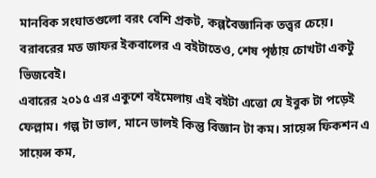মানবিক সংঘাতগুলো বরং বেশি প্রকট, কল্পবৈজ্ঞানিক তত্ত্বর চেয়ে। বরাবরের মত জাফর ইকবালের এ বইটাতেও, শেষ পৃষ্ঠায় চোখটা একটু ভিজবেই।
এবারের ২০১৫ এর একুশে বইমেলায় এই বইটা এত্তো যে ইবুক টা পড়েই ফেল্লাম। গল্প টা ভাল, মানে ভালই কিন্তু বিজ্ঞান টা কম। সায়েন্স ফিকশন এ সায়েন্স কম,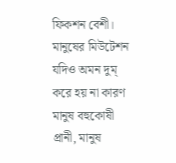ফিকশন বেশী। মানুষের মিউটেশন যদিও অমন দুম্ করে হয় না কারণ মানুষ বহুকোষী প্রানী, মানুষ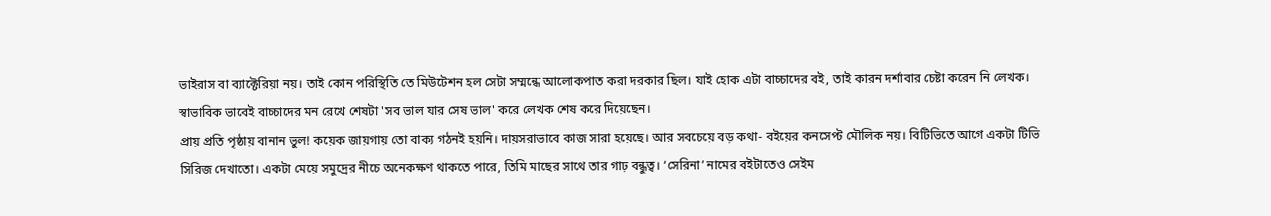ভাইরাস বা ব্যাক্টেরিয়া নয়। তাই কোন পরিস্থিতি তে মিউটেশন হল সেটা সম্মন্ধে আলোকপাত করা দরকার ছিল। যাই হোক এটা বাচ্চাদের বই, তাই কারন দর্শাবার চেষ্টা করেন নি লেখক। স্বাভাবিক ভাবেই বাচ্চাদের মন রেখে শেষটা 'সব ভাল যার সেষ ভাল' করে লেখক শেষ করে দিয়েছেন।
প্রায় প্রতি পৃষ্ঠায় বানান ভুল! কয়েক জায়গায় তো বাক্য গঠনই হয়নি। দায়সরাভাবে কাজ সারা হয়েছে। আর সবচেয়ে বড় কথা- বইয়ের কনসেপ্ট মৌলিক নয়। বিটিভিতে আগে একটা টিভি সিরিজ দেখাতো। একটা মেয়ে সমুদ্রের নীচে অনেকক্ষণ থাকতে পারে, তিমি মাছের সাথে তার গাঢ় বন্ধুত্ব। ‘সেরিনা’ নামের বইটাতেও সেইম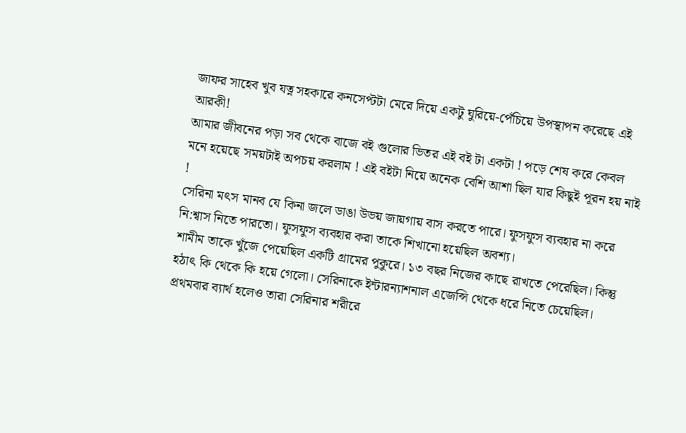জাফর সাহেব খুব যত্ন সহকারে কনসেপ্টটা মেরে দিয়ে একটু ঘুরিয়ে-পেঁচিয়ে উপস্থাপন করেছে এই আরকী!
আমার জীবনের পড়া সব থেকে বাজে বই গুলোর ভিতর এই বই টা একটা ! পড়ে শেষ করে কেবল মনে হয়েছে সময়টাই অপচয় করলাম ! এই বইটা নিয়ে অনেক বেশি আশা ছিল যার কিছুই পূরন হয় নাই !
সেরিনা মৎস মানব যে কিনা জলে ডাঙা উভয় জায়গায় বাস করতে পারে। ফুসফুস ব্যবহার না করে নি:শ্বাস নিতে পারতো। ফুসফুস ব্যবহার করা তাকে শিখানো হয়েছিল অবশ্য।
শামীম তাকে খুঁজে পেয়েছিল একটি গ্রামের পুকুরে। ১৩ বছর নিজের কাছে রাখতে পেরেছিল। কিন্তু হঠাৎ কি থেকে কি হয়ে গেলো। সেরিনাকে ইন্টারন্যাশনাল এজেন্সি থেকে ধরে নিতে চেয়েছিল। প্রথমবার ব্যার্থ হলেও তারা সেরিনার শরীরে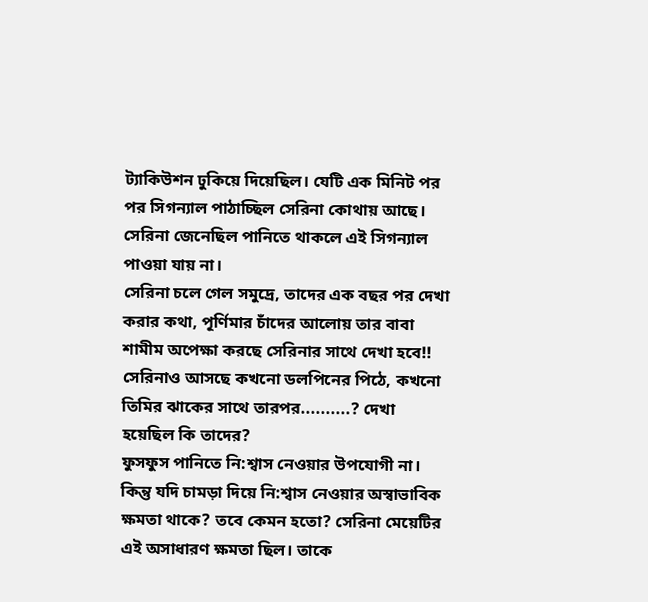ট্যাকিউশন ঢুকিয়ে দিয়েছিল। যেটি এক মিনিট পর পর সিগন্যাল পাঠাচ্ছিল সেরিনা কোথায় আছে। সেরিনা জেনেছিল পানিতে থাকলে এই সিগন্যাল পাওয়া যায় না।
সেরিনা চলে গেল সমুদ্রে, তাদের এক বছর পর দেখা করার কথা, পূর্ণিমার চাঁদের আলোয় তার বাবা শামীম অপেক্ষা করছে সেরিনার সাথে দেখা হবে!! সেরিনাও আসছে কখনো ডলপিনের পিঠে, কখনো তিমির ঝাকের সাথে তারপর..........? দেখা হয়েছিল কি তাদের?
ফুসফুস পানিতে নি:শ্বাস নেওয়ার উপযোগী না। কিন্তু যদি চামড়া দিয়ে নি:শ্বাস নেওয়ার অস্বাভাবিক ক্ষমতা থাকে? তবে কেমন হতো? সেরিনা মেয়েটির এই অসাধারণ ক্ষমতা ছিল। তাকে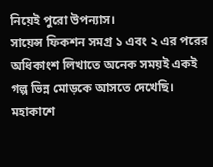নিয়েই পুরো উপন্যাস।
সায়েন্স ফিকশন সমগ্র ১ এবং ২ এর পরের অধিকাংশ লিখাতে অনেক সময়ই একই গল্প ভিন্ন মোড়কে আসতে দেখেছি। মহাকাশে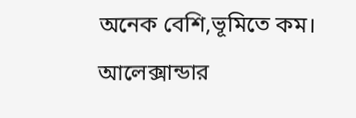অনেক বেশি,ভূমিতে কম। আলেক্সান্ডার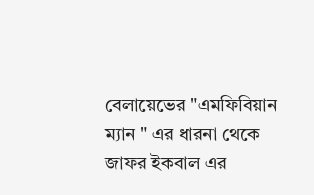বেলায়েভের "এমফিবিয়ান ম্যান " এর ধারনা থেকে জাফর ইকবাল এর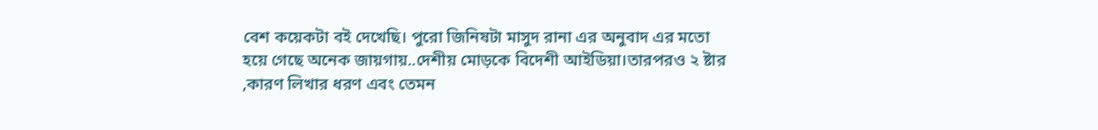বেশ কয়েকটা বই দেখেছি। পুরো জিনিষটা মাসুদ রানা এর অনুবাদ এর মতো হয়ে গেছে অনেক জায়গায়..দেশীয় মোড়কে বিদেশী আইডিয়া।তারপরও ২ ষ্টার ,কারণ লিখার ধরণ এবং তেমন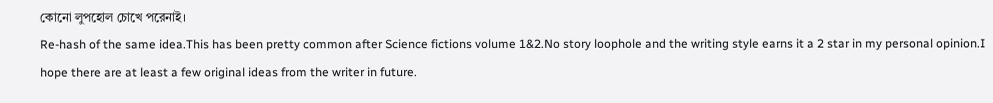কোনো লুপহোল চোখে পরেনাই।
Re-hash of the same idea.This has been pretty common after Science fictions volume 1&2.No story loophole and the writing style earns it a 2 star in my personal opinion.I hope there are at least a few original ideas from the writer in future.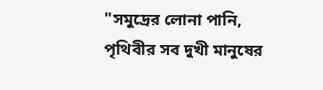"সমুদ্রের লোনা পানি, পৃথিবীর সব দুখী মানুষের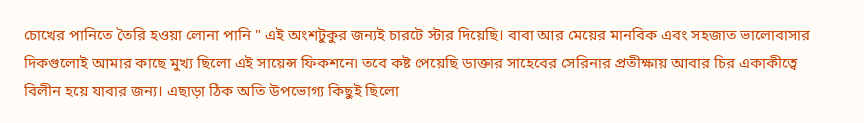চোখের পানিতে তৈরি হওয়া লোনা পানি " এই অংশটুকুর জন্যই চারটে স্টার দিয়েছি। বাবা আর মেয়ের মানবিক এবং সহজাত ভালোবাসার দিকগুলোই আমার কাছে মুখ্য ছিলো এই সায়েন্স ফিকশনে৷ তবে কষ্ট পেয়েছি ডাক্তার সাহেবের সেরিনার প্রতীক্ষায় আবার চির একাকীত্বে বিলীন হয়ে যাবার জন্য। এছাড়া ঠিক অতি উপভোগ্য কিছুই ছিলো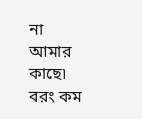না আমার কাছে৷ বরং কম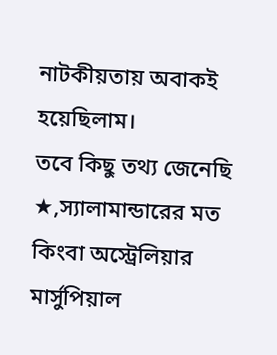নাটকীয়তায় অবাকই হয়েছিলাম।
তবে কিছু তথ্য জেনেছি ★,স্যালামান্ডারের মত কিংবা অস্ট্রেলিয়ার মার্সুপিয়াল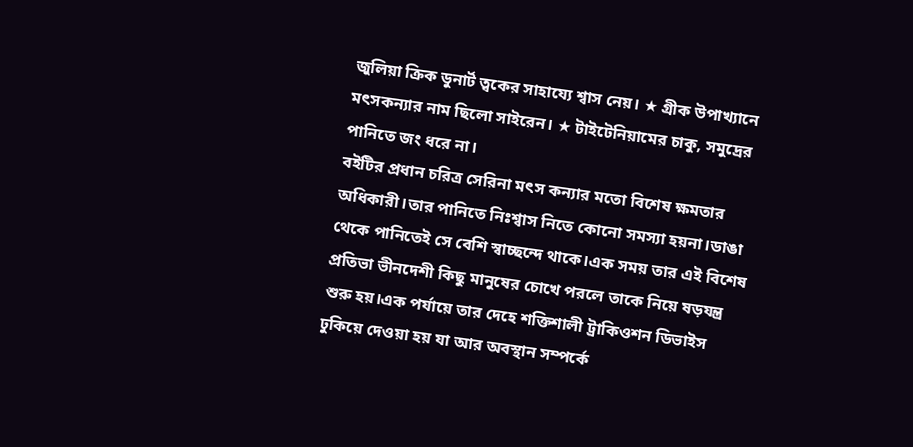জুলিয়া ক্রিক ডুনার্ট ত্বকের সাহায্যে শ্বাস নেয়। ★ গ্রীক উপাখ্যানে মৎসকন্যার নাম ছিলো সাইরেন। ★ টাইটেনিয়ামের চাকু, সমুদ্রের পানিতে জং ধরে না।
বইটির প্রধান চরিত্র সেরিনা মৎস কন্যার মতো বিশেষ ক্ষমতার অধিকারী।তার পানিতে নিঃশ্বাস নিতে কোনো সমস্যা হয়না।ডাঙা থেকে পানিতেই সে বেশি স্বাচ্ছন্দে থাকে।এক সময় তার এই বিশেষ প্রতিভা ভীনদেশী কিছু মানুষের চোখে পরলে তাকে নিয়ে ষড়যন্ত্র শুরু হয়।এক পর্যায়ে তার দেহে শক্তিশালী ট্রাকিওশন ডিভাইস ঢুকিয়ে দেওয়া হয় যা আর অবস্থান সম্পর্কে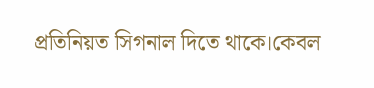প্রতিনিয়ত সিগনাল দিতে থাকে।কেবল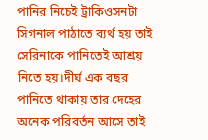পানির নিচেই ট্রাকিওসনটা সিগনাল পাঠাতে ব্যর্থ হয় তাই সেরিনাকে পানিতেই আশ্রয় নিতে হয়।দীর্ঘ এক বছর পানিতে থাকায় তার দেহের অনেক পরিবর্তন আসে তাই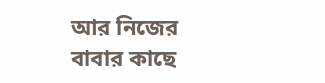আর নিজের বাবার কাছে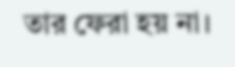তার ফেরা হয় না।